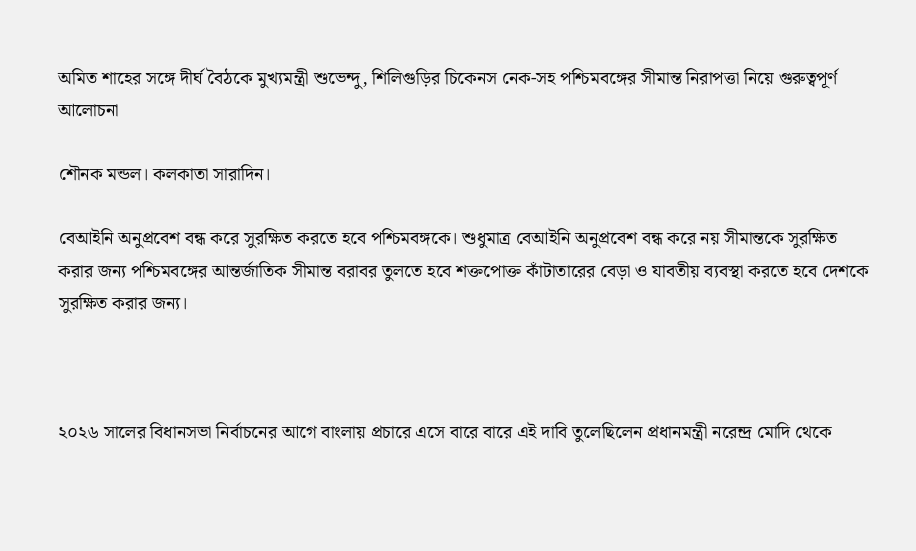অমিত শাহের সঙ্গে দীর্ঘ বৈঠকে মুখ্যমন্ত্রী শুভেন্দু, শিলিগুড়ির চিকেনস নেক-সহ পশ্চিমবঙ্গের সীমান্ত নিরাপত্তা নিয়ে গুরুত্বপূর্ণ আলোচনা

শৌনক মন্ডল। কলকাতা সারাদিন।

বেআইনি অনুপ্রবেশ বন্ধ করে সুরক্ষিত করতে হবে পশ্চিমবঙ্গকে। শুধুমাত্র বেআইনি অনুপ্রবেশ বন্ধ করে নয় সীমান্তকে সুরক্ষিত করার জন্য পশ্চিমবঙ্গের আন্তর্জাতিক সীমান্ত বরাবর তুলতে হবে শক্তপোক্ত কাঁটাতারের বেড়া ও যাবতীয় ব্যবস্থা করতে হবে দেশকে সুরক্ষিত করার জন্য।



২০২৬ সালের বিধানসভা নির্বাচনের আগে বাংলায় প্রচারে এসে বারে বারে এই দাবি তুলেছিলেন প্রধানমন্ত্রী নরেন্দ্র মোদি থেকে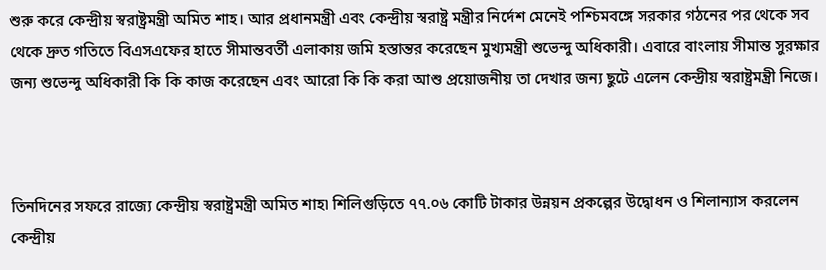শুরু করে কেন্দ্রীয় স্বরাষ্ট্রমন্ত্রী অমিত শাহ। আর প্রধানমন্ত্রী এবং কেন্দ্রীয় স্বরাষ্ট্র মন্ত্রীর নির্দেশ মেনেই পশ্চিমবঙ্গে সরকার গঠনের পর থেকে সব থেকে দ্রুত গতিতে বিএসএফের হাতে সীমান্তবর্তী এলাকায় জমি হস্তান্তর করেছেন মুখ্যমন্ত্রী শুভেন্দু অধিকারী। এবারে বাংলায় সীমান্ত সুরক্ষার জন্য শুভেন্দু অধিকারী কি কি কাজ করেছেন এবং আরো কি কি করা আশু প্রয়োজনীয় তা দেখার জন্য ছুটে এলেন কেন্দ্রীয় স্বরাষ্ট্রমন্ত্রী নিজে।



তিনদিনের সফরে রাজ্যে কেন্দ্রীয় স্বরাষ্ট্রমন্ত্রী অমিত শাহ৷ শিলিগুড়িতে ৭৭.০৬ কোটি টাকার উন্নয়ন প্রকল্পের উদ্বোধন ও শিলান্যাস করলেন কেন্দ্রীয়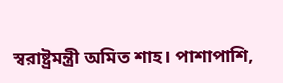স্বরাষ্ট্রমন্ত্রী অমিত শাহ। পাশাপাশি,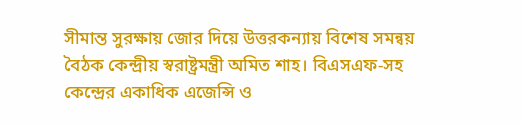সীমান্ত সুরক্ষায় জোর দিয়ে উত্তরকন্যায় বিশেষ সমন্বয় বৈঠক কেন্দ্রীয় স্বরাষ্ট্রমন্ত্রী অমিত শাহ। বিএসএফ-সহ কেন্দ্রের একাধিক এজেন্সি ও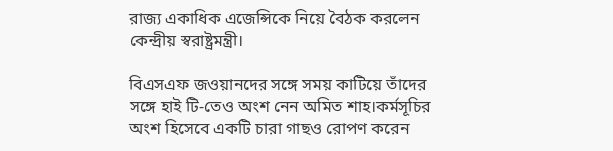রাজ্য একাধিক এজেন্সিকে নিয়ে বৈঠক করলেন কেন্দ্রীয় স্বরাষ্ট্রমন্ত্রী।

বিএসএফ জওয়ানদের সঙ্গে সময় কাটিয়ে তাঁদের সঙ্গে হাই টি-তেও অংশ নেন অমিত শাহ।কর্মসূচির অংশ হিসেবে একটি চারা গাছও রোপণ করেন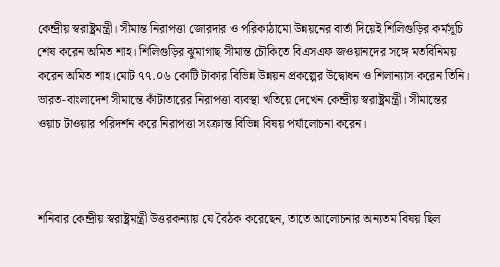কেন্দ্রীয় স্বরাষ্ট্রমন্ত্রী। সীমান্ত নিরাপত্তা জোরদার ও পরিকাঠামো উন্নয়নের বার্তা দিয়েই শিলিগুড়ির কর্মসূচি শেষ করেন অমিত শাহ। শিলিগুড়ির ঝুমাগাছ সীমান্ত চৌকিতে বিএসএফ জওয়ানদের সঙ্গে মতবিনিময় করেন অমিত শাহ।মোট ৭৭.০৬ কোটি টাকার বিভিন্ন উন্নয়ন প্রকল্পের উদ্বোধন ও শিলান্যাস করেন তিনি। ভারত-বাংলাদেশ সীমান্তে কাঁটাতারের নিরাপত্তা ব্যবস্থা খতিয়ে দেখেন কেন্দ্রীয় স্বরাষ্ট্রমন্ত্রী। সীমান্তের ওয়াচ টাওয়ার পরিদর্শন করে নিরাপত্তা সংক্রান্ত বিভিন্ন বিষয় পর্যালোচনা করেন।



শনিবার কেন্দ্রীয় স্বরাষ্ট্রমন্ত্রী উত্তরকন্যায় যে বৈঠক করেছেন, তাতে আলোচনার অন্যতম বিষয় ছিল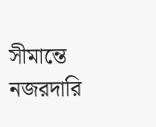সীমান্তে নজরদারি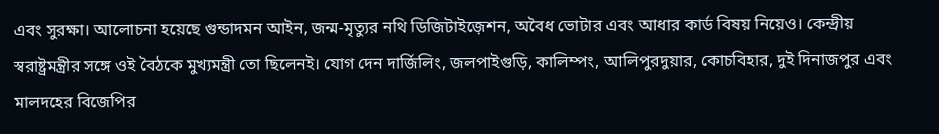এবং সুরক্ষা। আলোচনা হয়েছে গুন্ডাদমন আইন, জন্ম-মৃত্যুর নথি ডিজিটাইজ়েশন, অবৈধ ভোটার এবং আধার কার্ড বিষয় নিয়েও। কেন্দ্রীয় স্বরাষ্ট্রমন্ত্রীর সঙ্গে ওই বৈঠকে মুখ্যমন্ত্রী তো ছিলেনই। যোগ দেন দার্জিলিং, জলপাইগুড়ি, কালিম্পং, আলিপুরদুয়ার, কোচবিহার, দুই দিনাজপুর এবং মালদহের বিজেপির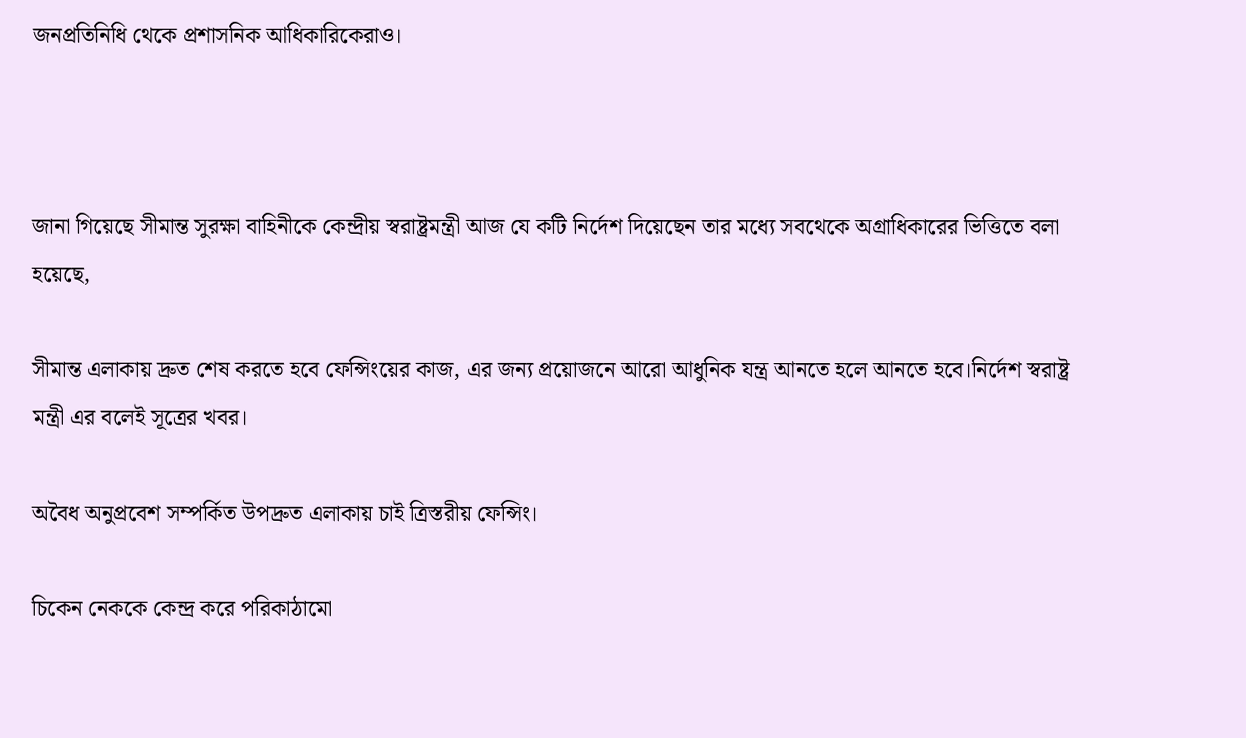জনপ্রতিনিধি থেকে প্রশাসনিক আধিকারিকেরাও।



জানা গিয়েছে সীমান্ত সুরক্ষা বাহিনীকে কেন্দ্রীয় স্বরাষ্ট্রমন্ত্রী আজ যে কটি নির্দেশ দিয়েছেন তার মধ্যে সবথেকে অগ্রাধিকারের ভিত্তিতে বলা হয়েছে,

সীমান্ত এলাকায় দ্রুত শেষ করতে হবে ফেন্সিংয়ের কাজ, এর জন্য প্রয়োজনে আরো আধুনিক যন্ত্র আনতে হলে আনতে হবে।নির্দেশ স্বরাষ্ট্র মন্ত্রী এর বলেই সূত্রের খবর।

অবৈধ অনুপ্রবেশ সম্পর্কিত উপদ্রুত এলাকায় চাই ত্রিস্তরীয় ফেন্সিং।

চিকেন নেককে কেন্দ্র করে পরিকাঠামো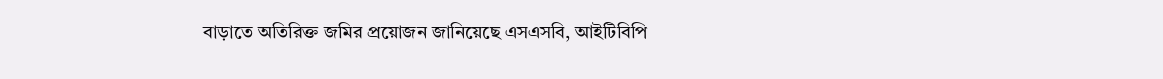বাড়াতে অতিরিক্ত জমির প্রয়োজন জানিয়েছে এসএসবি, আইটিবিপি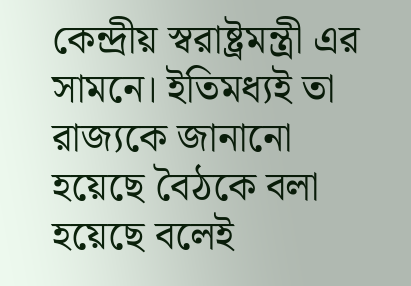কেন্দ্রীয় স্বরাষ্ট্রমন্ত্রী এর সামনে। ইতিমধ্যই তা রাজ্যকে জানানো হয়েছে বৈঠকে বলা হয়েছে বলেই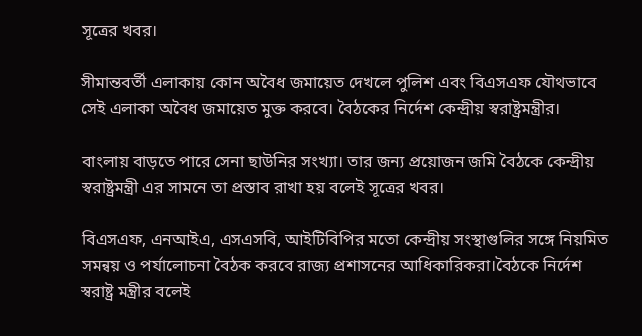সূত্রের খবর।

সীমান্তবর্তী এলাকায় কোন অবৈধ জমায়েত দেখলে পুলিশ এবং বিএসএফ যৌথভাবে সেই এলাকা অবৈধ জমায়েত মুক্ত করবে। বৈঠকের নির্দেশ কেন্দ্রীয় স্বরাষ্ট্রমন্ত্রীর।

বাংলায় বাড়তে পারে সেনা ছাউনির সংখ্যা। তার জন্য প্রয়োজন জমি বৈঠকে কেন্দ্রীয় স্বরাষ্ট্রমন্ত্রী এর সামনে তা প্রস্তাব রাখা হয় বলেই সূত্রের খবর।

বিএসএফ, এনআইএ, এসএসবি, আইটিবিপির মতো কেন্দ্রীয় সংস্থাগুলির সঙ্গে নিয়মিত সমন্বয় ও পর্যালোচনা বৈঠক করবে রাজ্য প্রশাসনের আধিকারিকরা।বৈঠকে নির্দেশ স্বরাষ্ট্র মন্ত্রীর বলেই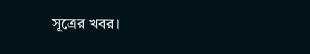সূত্রের খবর।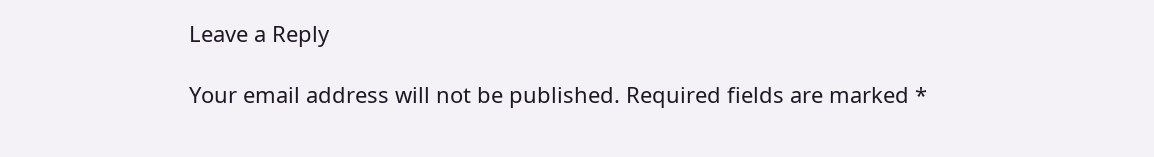Leave a Reply

Your email address will not be published. Required fields are marked *